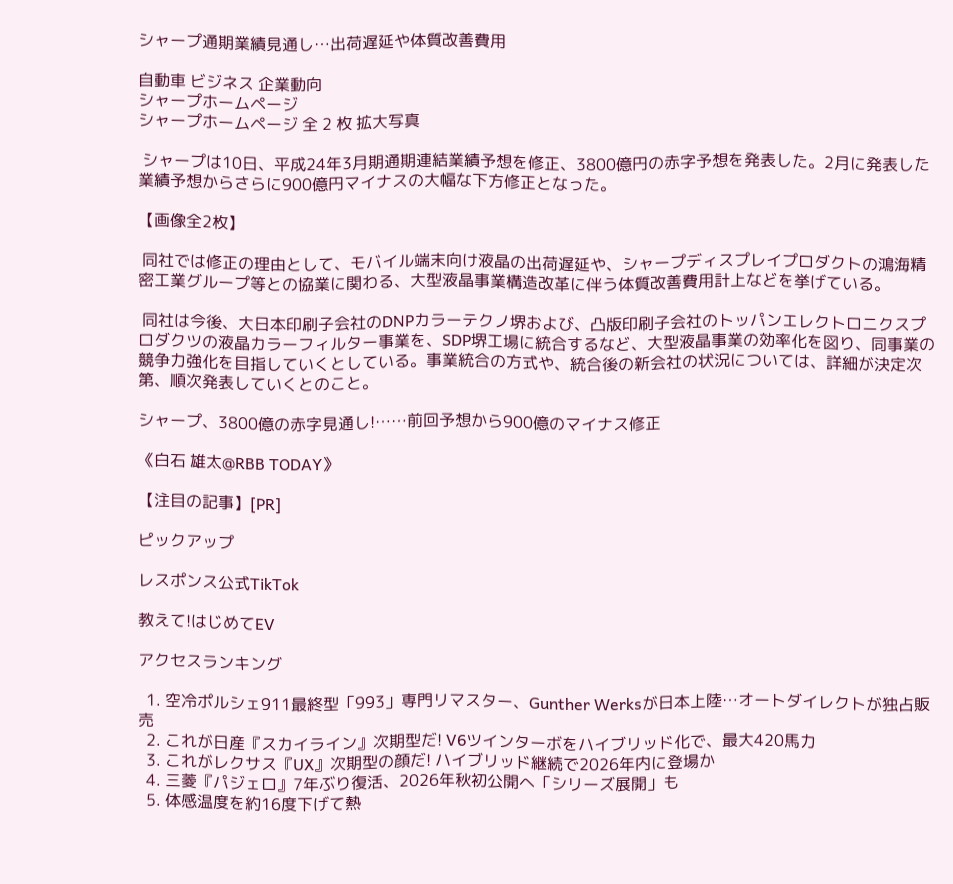シャープ通期業績見通し…出荷遅延や体質改善費用

自動車 ビジネス 企業動向
シャープホームページ
シャープホームページ 全 2 枚 拡大写真

 シャープは10日、平成24年3月期通期連結業績予想を修正、3800億円の赤字予想を発表した。2月に発表した業績予想からさらに900億円マイナスの大幅な下方修正となった。

【画像全2枚】

 同社では修正の理由として、モバイル端末向け液晶の出荷遅延や、シャープディスプレイプロダクトの鴻海精密工業グループ等との協業に関わる、大型液晶事業構造改革に伴う体質改善費用計上などを挙げている。

 同社は今後、大日本印刷子会社のDNPカラーテクノ堺および、凸版印刷子会社のトッパンエレクトロニクスプロダクツの液晶カラーフィルター事業を、SDP堺工場に統合するなど、大型液晶事業の効率化を図り、同事業の競争力強化を目指していくとしている。事業統合の方式や、統合後の新会社の状況については、詳細が決定次第、順次発表していくとのこと。

シャープ、3800億の赤字見通し!……前回予想から900億のマイナス修正

《白石 雄太@RBB TODAY》

【注目の記事】[PR]

ピックアップ

レスポンス公式TikTok

教えて!はじめてEV

アクセスランキング

  1. 空冷ポルシェ911最終型「993」専門リマスター、Gunther Werksが日本上陸…オートダイレクトが独占販売
  2. これが日産『スカイライン』次期型だ! V6ツインターボをハイブリッド化で、最大420馬力
  3. これがレクサス『UX』次期型の顔だ! ハイブリッド継続で2026年内に登場か
  4. 三菱『パジェロ』7年ぶり復活、2026年秋初公開へ「シリーズ展開」も
  5. 体感温度を約16度下げて熱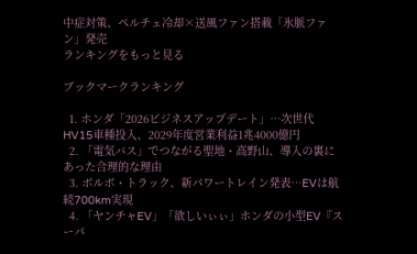中症対策、ペルチェ冷却×送風ファン搭載「氷脈ファン」発売
ランキングをもっと見る

ブックマークランキング

  1. ホンダ「2026ビジネスアップデート」…次世代HV15車種投入、2029年度営業利益1兆4000億円
  2. 「電気バス」でつながる聖地・高野山、導入の裏にあった合理的な理由
  3. ボルボ・トラック、新パワートレイン発表…EVは航続700km実現
  4. 「ヤンチャEV」「欲しいぃぃ」ホンダの小型EV『スーパ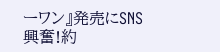ーワン』発売にSNS興奮!約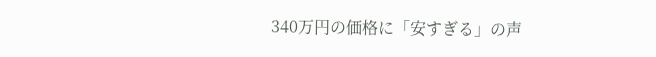340万円の価格に「安すぎる」の声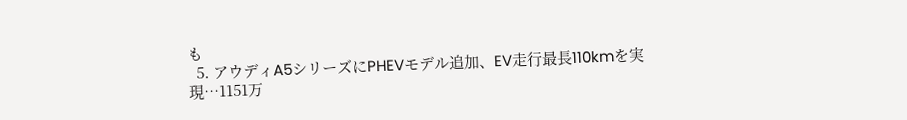も
  5. アウディA5シリーズにPHEVモデル追加、EV走行最長110kmを実現…1151万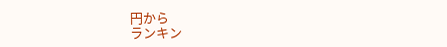円から
ランキン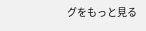グをもっと見る